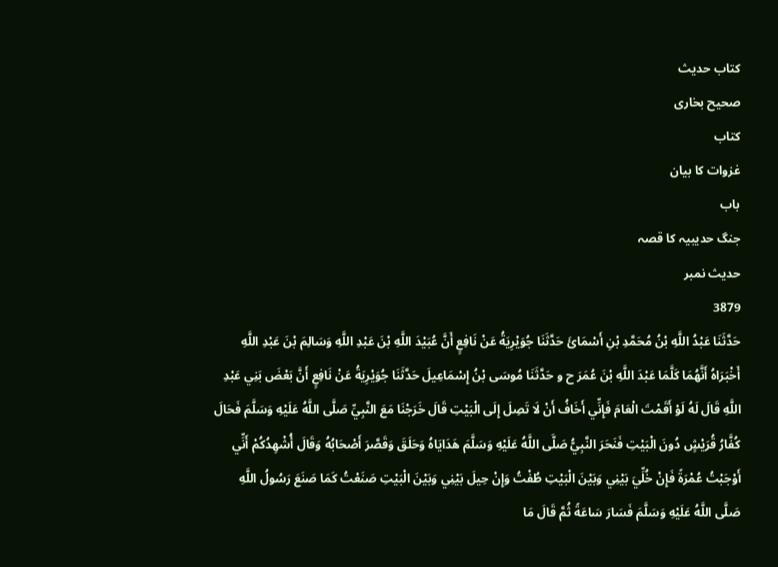کتاب حدیث
صحیح بخاری
کتاب
غزوات کا بیان
باب
جنگ حدیبیہ کا قصہ
حدیث نمبر
3879
حَدَّثَنَا عَبْدُ اللَّهِ بْنُ مُحَمَّدِ بْنِ أَسْمَائَ حَدَّثَنَا جُوَيْرِيَةُ عَنْ نَافِعٍ أَنَّ عُبَيْدَ اللَّهِ بْنَ عَبْدِ اللَّهِ وَسَالِمَ بْنَ عَبْدِ اللَّهِ أَخْبَرَاهُ أَنَّهُمَا کَلَّمَا عَبْدَ اللَّهِ بْنَ عُمَرَ ح و حَدَّثَنَا مُوسَی بْنُ إِسْمَاعِيلَ حَدَّثَنَا جُوَيْرِيَةُ عَنْ نَافِعٍ أَنَّ بَعْضَ بَنِي عَبْدِ اللَّهِ قَالَ لَهُ لَوْ أَقَمْتَ الْعَامَ فَإِنِّي أَخَافُ أَنْ لَا تَصِلَ إِلَی الْبَيْتِ قَالَ خَرَجْنَا مَعَ النَّبِيِّ صَلَّی اللَّهُ عَلَيْهِ وَسَلَّمَ فَحَالَ کُفَّارُ قُرَيْشٍ دُونَ الْبَيْتِ فَنَحَرَ النَّبِيُّ صَلَّی اللَّهُ عَلَيْهِ وَسَلَّمَ هَدَايَاهُ وَحَلَقَ وَقَصَّرَ أَصْحَابُهُ وَقَالَ أُشْهِدُکُمْ أَنِّي أَوْجَبْتُ عُمْرَةً فَإِنْ خُلِّيَ بَيْنِي وَبَيْنَ الْبَيْتِ طُفْتُ وَإِنْ حِيلَ بَيْنِي وَبَيْنَ الْبَيْتِ صَنَعْتُ کَمَا صَنَعَ رَسُولُ اللَّهِ صَلَّی اللَّهُ عَلَيْهِ وَسَلَّمَ فَسَارَ سَاعَةً ثُمَّ قَالَ مَا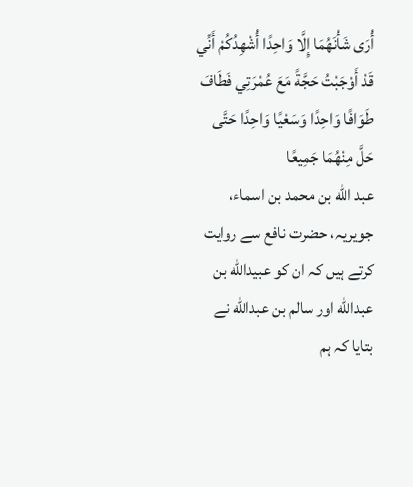أُرَی شَأْنَهُمَا إِلَّا وَاحِدًا أُشْهِدُکُمْ أَنِّي قَدْ أَوْجَبْتُ حَجَّةً مَعَ عُمْرَتِي فَطَافَ طَوَافًا وَاحِدًا وَسَعْيًا وَاحِدًا حَتَّی حَلَّ مِنْهُمَا جَمِيعًا
عبد الله بن محمد بن اسماء، جویریہ، حضرت نافع سے روایت کرتے ہیں کہ ان کو عبیدالله بن عبدالله اور سالم بن عبدالله نے بتایا کہ ہم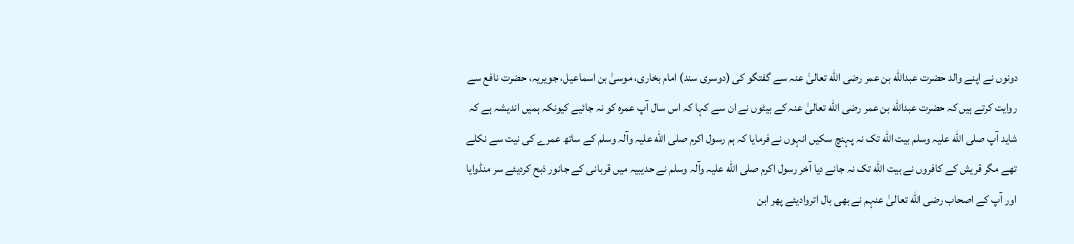دونوں نے اپنے والد حضرت عبدالله بن عمر رضی الله تعالیٰ عنہ سے گفتگو کی (دوسری سند) امام بخاری، موسیٰ بن اسماعیل، جویریہ، حضرت نافع سے روایت کرتے ہیں کہ حضرت عبدالله بن عمر رضی الله تعالیٰ عنہ کے بیٹوں نے ان سے کہا کہ اس سال آپ عمرہ کو نہ جائیے کیونکہ ہمیں اندیشہ ہے کہ شاید آپ صلی الله علیہ وسلم بیت الله تک نہ پہنچ سکیں انہوں نے فرمایا کہ ہم رسول اکرم صلی الله علیہ وآلہ وسلم کے ساتھ عمرے کی نیت سے نکلے تھے مگر قریش کے کافروں نے بیت الله تک نہ جانے دیا آخر رسول اکرم صلی الله علیہ وآلہ وسلم نے حدیبیہ میں قربانی کے جانور ذبح کردیئے سر منڈوایا اور آپ کے اصحاب رضی الله تعالیٰ عنہم نے بھی بال اتروادیئے پھر ابن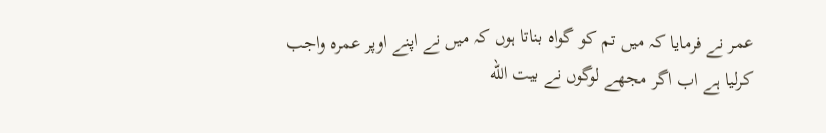عمر نے فرمایا کہ میں تم کو گواہ بناتا ہوں کہ میں نے اپنے اوپر عمرہ واجب کرلیا ہے اب اگر مجھے لوگوں نے بیت الله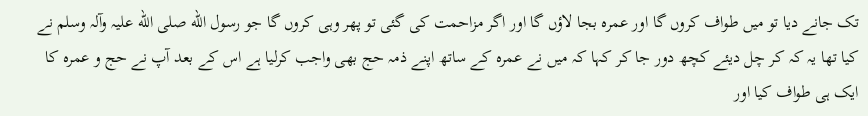تک جانے دیا تو میں طواف کروں گا اور عمرہ بجا لاؤں گا اور اگر مزاحمت کی گئی تو پھر وہی کروں گا جو رسول الله صلی الله علیہ وآلہ وسلم نے کیا تھا یہ کہ کر چل دیئے کچھ دور جا کر کہا کہ میں نے عمرہ کے ساتھ اپنے ذمہ حج بھی واجب کرلیا ہے اس کے بعد آپ نے حج و عمرہ کا ایک ہی طواف کیا اور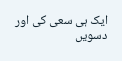ایک ہی سعی کی اور دسویں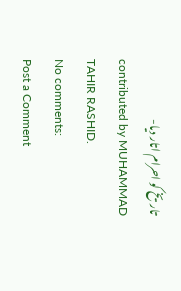تاریخ کو احرام اتار دیا-
contributed by MUHAMMAD TAHIR RASHID.
No comments:
Post a Comment